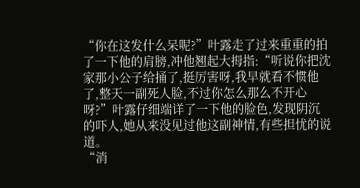“你在这发什么呆呢?”叶露走了过来重重的拍了一下他的肩膀,冲他翘起大拇指:“听说你把沈家那小公子给捅了,挺厉害呀,我早就看不惯他了,整天一副死人脸,不过你怎么那么不开心呀?”叶露仔细端详了一下他的脸色,发现阴沉的吓人,她从来没见过他这副神情,有些担忧的说道。
“消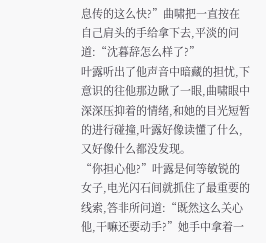息传的这么快?”曲啸把一直按在自己肩头的手给拿下去,平淡的问道:“沈暮辞怎么样了?”
叶露听出了他声音中暗藏的担忧,下意识的往他那边瞅了一眼,曲啸眼中深深压抑着的情绪,和她的目光短暂的进行碰撞,叶露好像读懂了什么,又好像什么都没发现。
“你担心他?”叶露是何等敏锐的女子,电光闪石间就抓住了最重要的线索,答非所问道:“既然这么关心他,干嘛还要动手?”她手中拿着一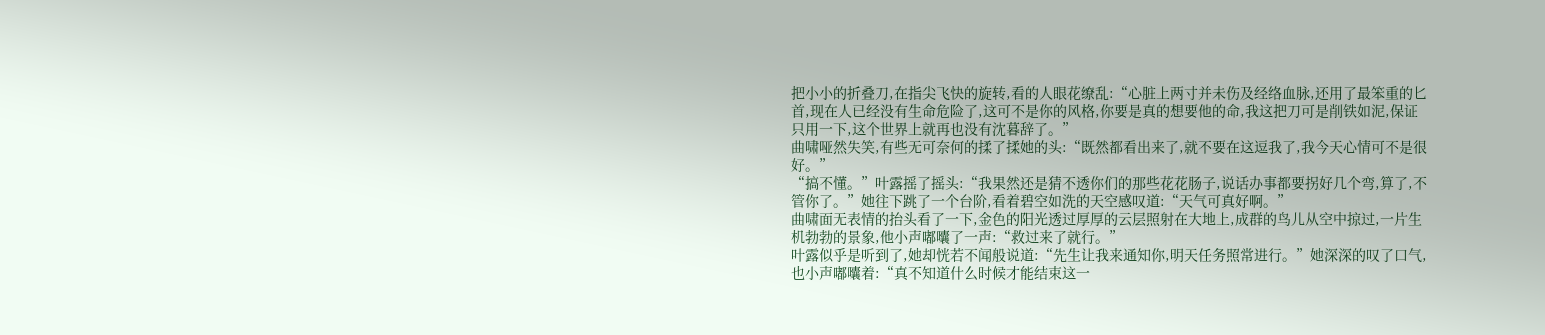把小小的折叠刀,在指尖飞快的旋转,看的人眼花缭乱:“心脏上两寸并未伤及经络血脉,还用了最笨重的匕首,现在人已经没有生命危险了,这可不是你的风格,你要是真的想要他的命,我这把刀可是削铁如泥,保证只用一下,这个世界上就再也没有沈暮辞了。”
曲啸哑然失笑,有些无可奈何的揉了揉她的头:“既然都看出来了,就不要在这逗我了,我今天心情可不是很好。”
“搞不懂。”叶露摇了摇头:“我果然还是猜不透你们的那些花花肠子,说话办事都要拐好几个弯,算了,不管你了。”她往下跳了一个台阶,看着碧空如洗的天空感叹道:“天气可真好啊。”
曲啸面无表情的抬头看了一下,金色的阳光透过厚厚的云层照射在大地上,成群的鸟儿从空中掠过,一片生机勃勃的景象,他小声嘟囔了一声:“救过来了就行。”
叶露似乎是听到了,她却恍若不闻般说道:“先生让我来通知你,明天任务照常进行。”她深深的叹了口气,也小声嘟囔着:“真不知道什么时候才能结束这一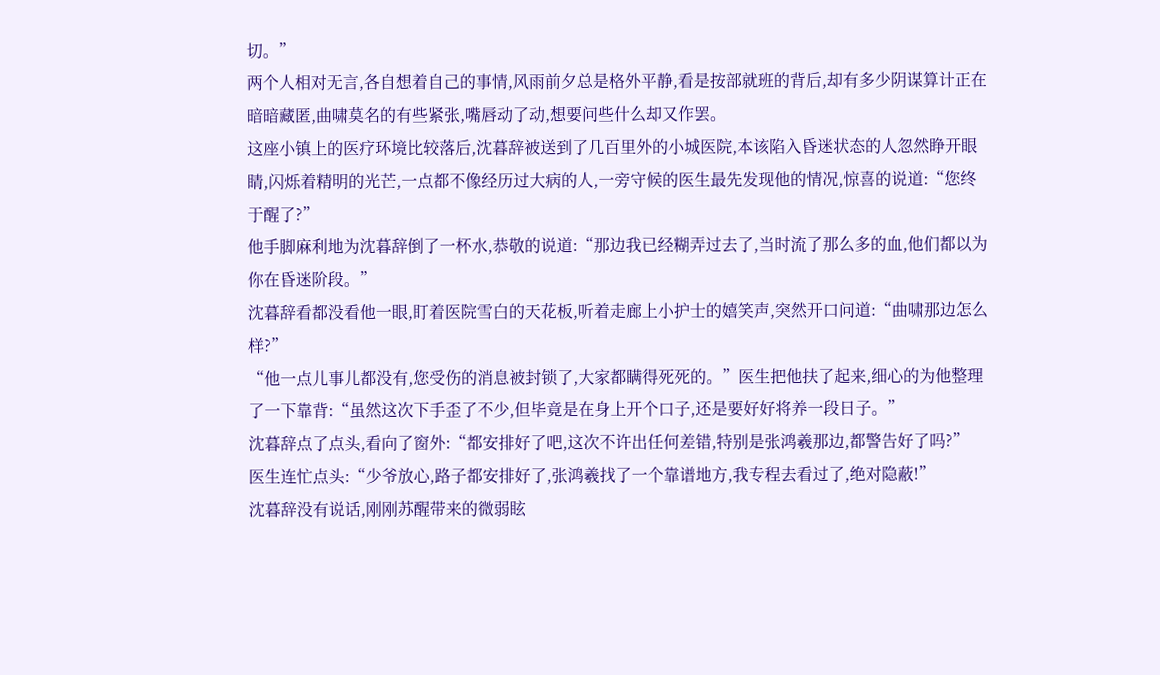切。”
两个人相对无言,各自想着自己的事情,风雨前夕总是格外平静,看是按部就班的背后,却有多少阴谋算计正在暗暗藏匿,曲啸莫名的有些紧张,嘴唇动了动,想要问些什么却又作罢。
这座小镇上的医疗环境比较落后,沈暮辞被送到了几百里外的小城医院,本该陷入昏迷状态的人忽然睁开眼睛,闪烁着精明的光芒,一点都不像经历过大病的人,一旁守候的医生最先发现他的情况,惊喜的说道:“您终于醒了?”
他手脚麻利地为沈暮辞倒了一杯水,恭敬的说道:“那边我已经糊弄过去了,当时流了那么多的血,他们都以为你在昏迷阶段。”
沈暮辞看都没看他一眼,盯着医院雪白的天花板,听着走廊上小护士的嬉笑声,突然开口问道:“曲啸那边怎么样?”
“他一点儿事儿都没有,您受伤的消息被封锁了,大家都瞒得死死的。”医生把他扶了起来,细心的为他整理了一下靠背:“虽然这次下手歪了不少,但毕竟是在身上开个口子,还是要好好将养一段日子。”
沈暮辞点了点头,看向了窗外:“都安排好了吧,这次不许出任何差错,特别是张鸿羲那边,都警告好了吗?”
医生连忙点头:“少爷放心,路子都安排好了,张鸿羲找了一个靠谱地方,我专程去看过了,绝对隐蔽!”
沈暮辞没有说话,刚刚苏醒带来的微弱眩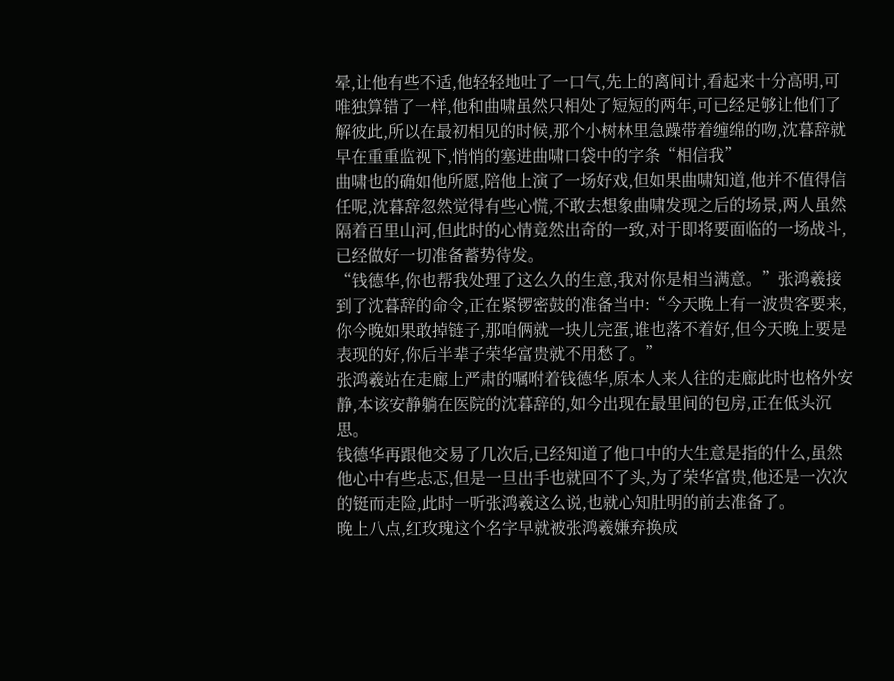晕,让他有些不适,他轻轻地吐了一口气,先上的离间计,看起来十分高明,可唯独算错了一样,他和曲啸虽然只相处了短短的两年,可已经足够让他们了解彼此,所以在最初相见的时候,那个小树林里急躁带着缠绵的吻,沈暮辞就早在重重监视下,悄悄的塞进曲啸口袋中的字条“相信我”
曲啸也的确如他所愿,陪他上演了一场好戏,但如果曲啸知道,他并不值得信任呢,沈暮辞忽然觉得有些心慌,不敢去想象曲啸发现之后的场景,两人虽然隔着百里山河,但此时的心情竟然出奇的一致,对于即将要面临的一场战斗,已经做好一切准备蓄势待发。
“钱德华,你也帮我处理了这么久的生意,我对你是相当满意。”张鸿羲接到了沈暮辞的命令,正在紧锣密鼓的准备当中:“今天晚上有一波贵客要来,你今晚如果敢掉链子,那咱俩就一块儿完蛋,谁也落不着好,但今天晚上要是表现的好,你后半辈子荣华富贵就不用愁了。”
张鸿羲站在走廊上严肃的嘱咐着钱德华,原本人来人往的走廊此时也格外安静,本该安静躺在医院的沈暮辞的,如今出现在最里间的包房,正在低头沉思。
钱德华再跟他交易了几次后,已经知道了他口中的大生意是指的什么,虽然他心中有些忐忑,但是一旦出手也就回不了头,为了荣华富贵,他还是一次次的铤而走险,此时一听张鸿羲这么说,也就心知肚明的前去准备了。
晚上八点,红玫瑰这个名字早就被张鸿羲嫌弃换成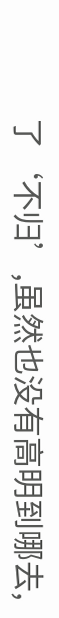了‘不归’,虽然也没有高明到哪去,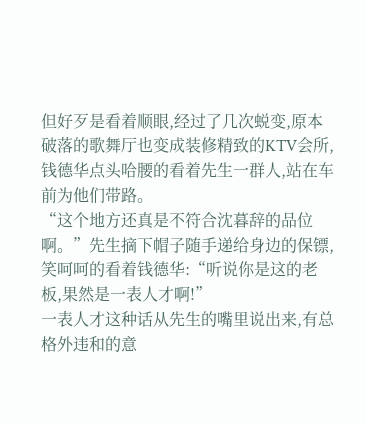但好歹是看着顺眼,经过了几次蜕变,原本破落的歌舞厅也变成装修精致的KTV会所,钱德华点头哈腰的看着先生一群人,站在车前为他们带路。
“这个地方还真是不符合沈暮辞的品位啊。”先生摘下帽子随手递给身边的保镖,笑呵呵的看着钱德华:“听说你是这的老板,果然是一表人才啊!”
一表人才这种话从先生的嘴里说出来,有总格外违和的意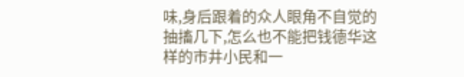味,身后跟着的众人眼角不自觉的抽搐几下,怎么也不能把钱德华这样的市井小民和一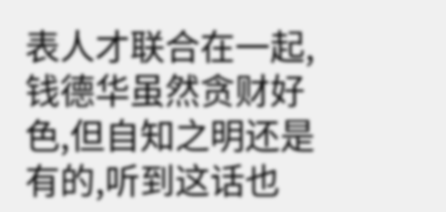表人才联合在一起,钱德华虽然贪财好色,但自知之明还是有的,听到这话也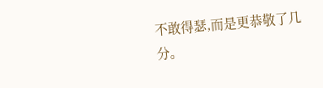不敢得瑟,而是更恭敬了几分。